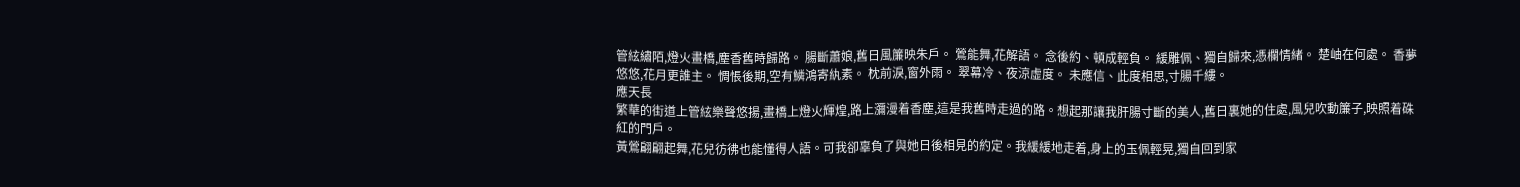管絃繡陌,燈火畫橋,塵香舊時歸路。 腸斷蕭娘,舊日風簾映朱戶。 鶯能舞,花解語。 念後約、頓成輕負。 緩雕佩、獨自歸來,憑欄情緒。 楚岫在何處。 香夢悠悠,花月更誰主。 惆悵後期,空有鱗鴻寄紈素。 枕前淚,窗外雨。 翠幕冷、夜涼虛度。 未應信、此度相思,寸腸千縷。
應天長
繁華的街道上管絃樂聲悠揚,畫橋上燈火輝煌,路上瀰漫着香塵,這是我舊時走過的路。想起那讓我肝腸寸斷的美人,舊日裏她的住處,風兒吹動簾子,映照着硃紅的門戶。
黃鶯翩翩起舞,花兒彷彿也能懂得人語。可我卻辜負了與她日後相見的約定。我緩緩地走着,身上的玉佩輕晃,獨自回到家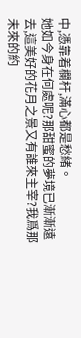中,憑靠着欄杆,滿心都是愁緒。
她如今身在何處呢?那甜蜜的夢境已漸漸遠去,這美好的花月之景又有誰來主宰?我爲那未來的約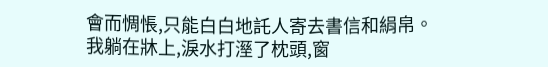會而惆悵,只能白白地託人寄去書信和絹帛。
我躺在牀上,淚水打溼了枕頭,窗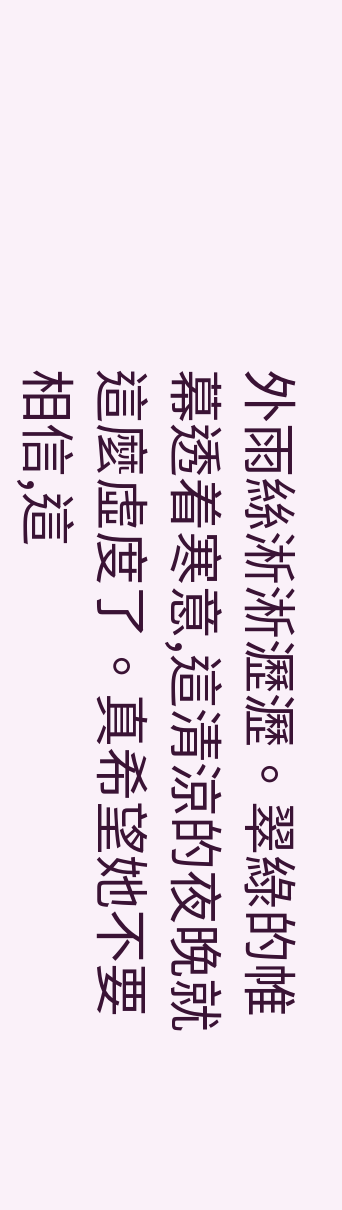外雨絲淅淅瀝瀝。翠綠的帷幕透着寒意,這清涼的夜晚就這麼虛度了。真希望她不要相信,這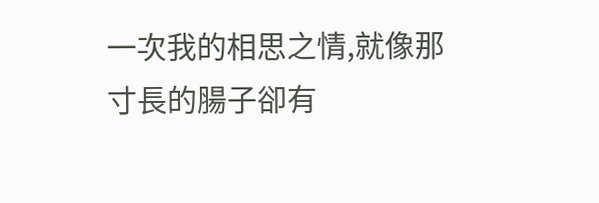一次我的相思之情,就像那寸長的腸子卻有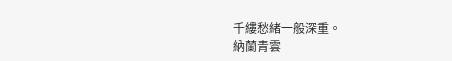千縷愁緒一般深重。
納蘭青雲